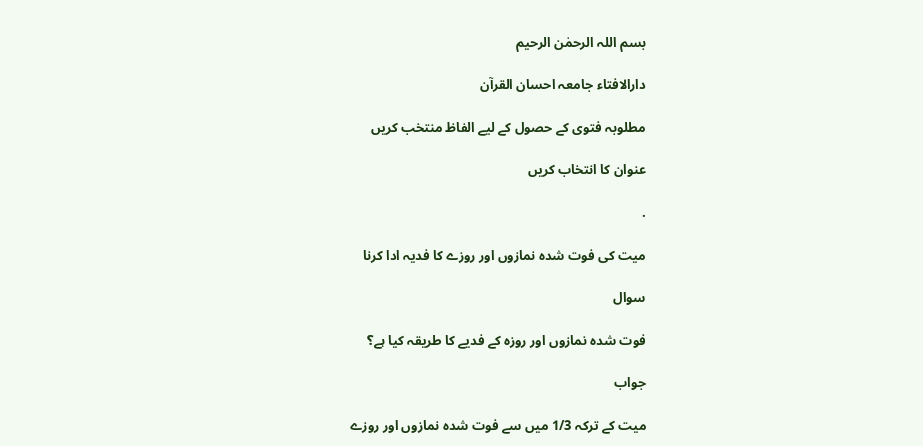بسم اللہ الرحمٰن الرحیم

دارالافتاء جامعہ احسان القرآن

مطلوبہ فتوی کے حصول کے لیے الفاظ منتخب کریں

عنوان کا انتخاب کریں

.

میت کی فوت شده نمازوں اور روزے کا فدیہ ادا کرنا

سوال

فوت شده نمازوں اور روزه كے فديے كا طريقہ کیا ہے؟

جواب

ميت كے تركہ 1/3 ميں سے فوت شده نمازوں اور روزے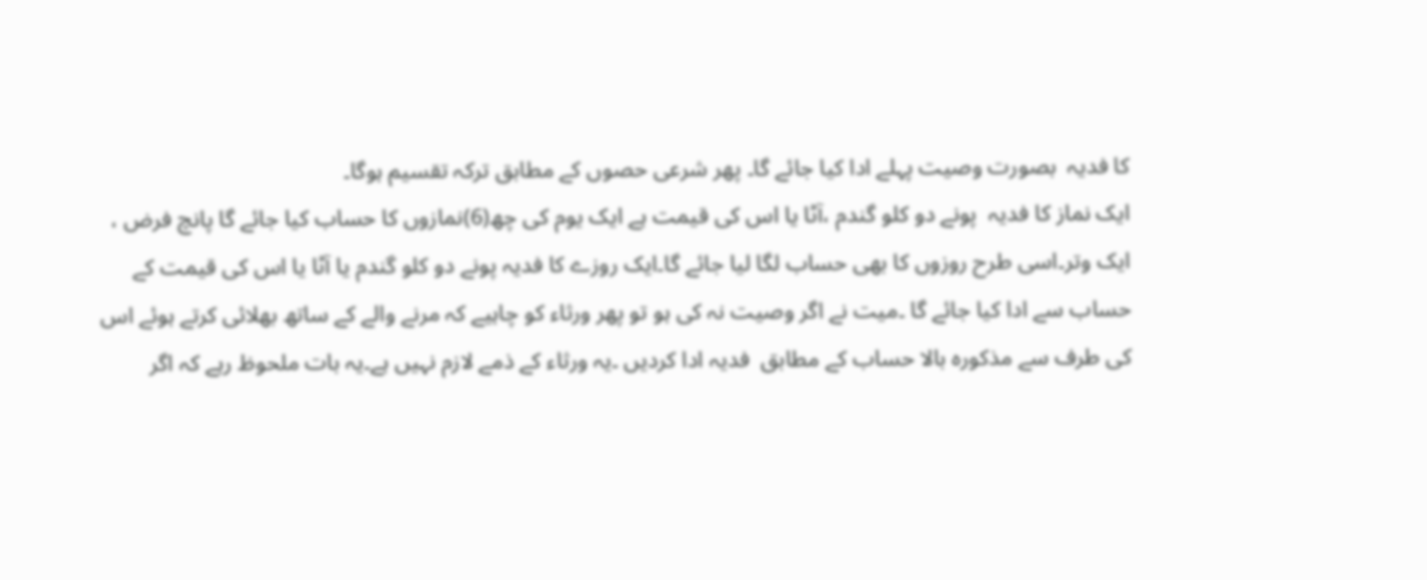كا فدیہ  بصورت وصيت پہلے ادا كيا جائے گا۔ پهر شرعی حصوں کے مطابق ترکہ تقسیم ہوگا۔
ایک نماز کا فدیہ  پونے دو کلو گندم ،آٹا یا اس کی قیمت ہے ایک یوم کی چھ(6)نمازوں کا حساب کیا جائے گا پانچ فرض ، ایک وتر۔اسی طرح روزوں کا بھی حساب لگا لیا جائے گا۔ایک روزے کا فدیہ پونے دو کلو گندم یا آٹا یا اس کی قیمت کے حساب سے ادا کیا جائے گا ۔میت نے اگر وصیت نہ کی ہو تو پھر ورثاء کو چاہیے کہ مرنے والے کے ساتھ بھلائی کرتے ہوئے اس کی طرف سے مذکورہ بالا حساب کے مطابق  فدیہ ادا کردیں ۔یہ ورثاء کے ذمے لازم نہیں ہے۔یہ بات ملحوظ رہے کہ اگر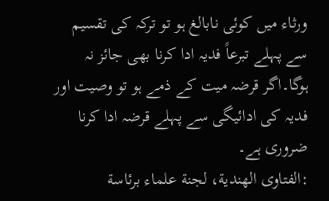ورثاء میں کوئی نابالغ ہو تو ترکہ کی تقسیم سے پہلے تبرعاً فدیہ ادا کرنا بھی جائز نہ ہوگا۔اگر قرضہ میت کے ذمے ہو تو وصیت اور فدیہ کی ادائیگی سے پہلے قرضہ ادا کرنا ضروری ہے۔
:الفتاوى الهندية، لجنة علماء برئاسة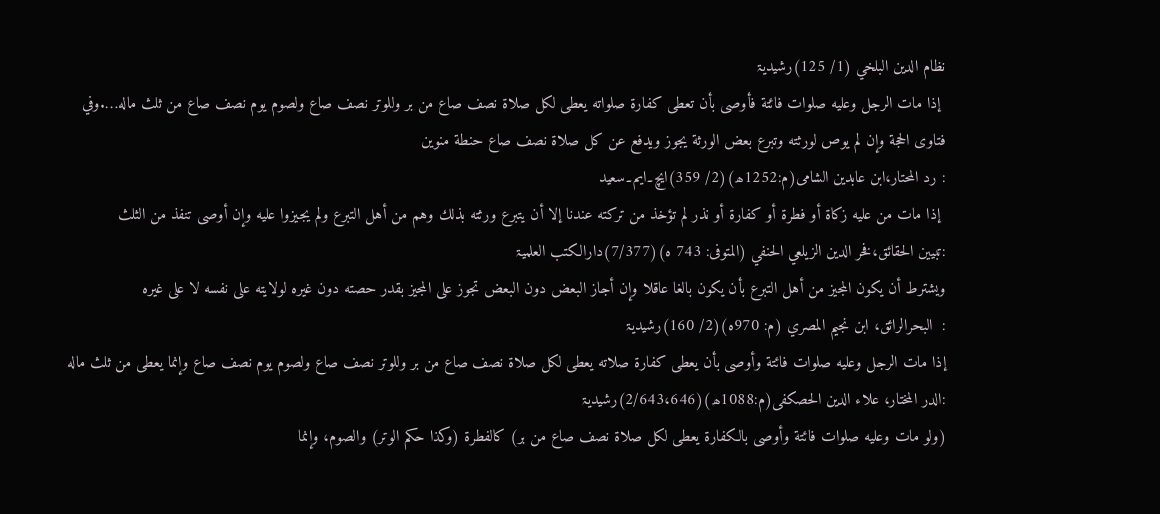نظام الدين البلخي (1/ 125)رشیدیۃ
 إذا مات الرجل وعليه صلوات فائتة فأوصى بأن تعطى كفارة صلواته يعطى لكل صلاة نصف صاع من بر وللوتر نصف صاع ولصوم يوم نصف صاع من ثلث ماله….وفي فتاوى الحجة وإن لم يوص لورثته وتبرع بعض الورثة يجوز ويدفع عن كل صلاة نصف صاع حنطة منوين
: رد المحتار،ابن عابدین الشامی(م:1252ھ)(2/ 359)ایچ۔ایم۔سعید
 إذا مات من عليه زكاة أو فطرة أو كفارة أو نذر لم تؤخذ من تركته عندنا إلا أن يتبرع ورثته بذلك وهم من أهل التبرع ولم يجيزوا عليه وإن أوصى تنفذ من الثلث
:تبيين الحقائق،فخر الدين الزيلعي الحنفي (المتوفى: 743 ه)(7/377)دارالکتب العلمیۃ
ويشترط أن يكون المجيز من أهل التبرع بأن يكون بالغا عاقلا وإن أجاز البعض دون البعض تجوز على المجيز بقدر حصته دون غيره لولايته على نفسه لا على غيره
:  البحرالرائق، ابن نجيم المصري (م: 970ه)(2/ 160)رشیدیۃ
إذا مات الرجل وعليه صلوات فائتة وأوصى بأن يعطى كفارة صلاته يعطى لكل صلاة نصف صاع من بر وللوتر نصف صاع ولصوم يوم نصف صاع وإنما يعطى من ثلث ماله
:الدر المختار، علاء الدین الحصکفی(م:1088ھ)(2/643،646)رشیدیۃ
(ولو مات وعليه صلوات فائتة وأوصى بالكفارة يعطى لكل صلاة نصف صاع من بر) كالفطرة (وكذا حكم الوتر) والصوم، وإنما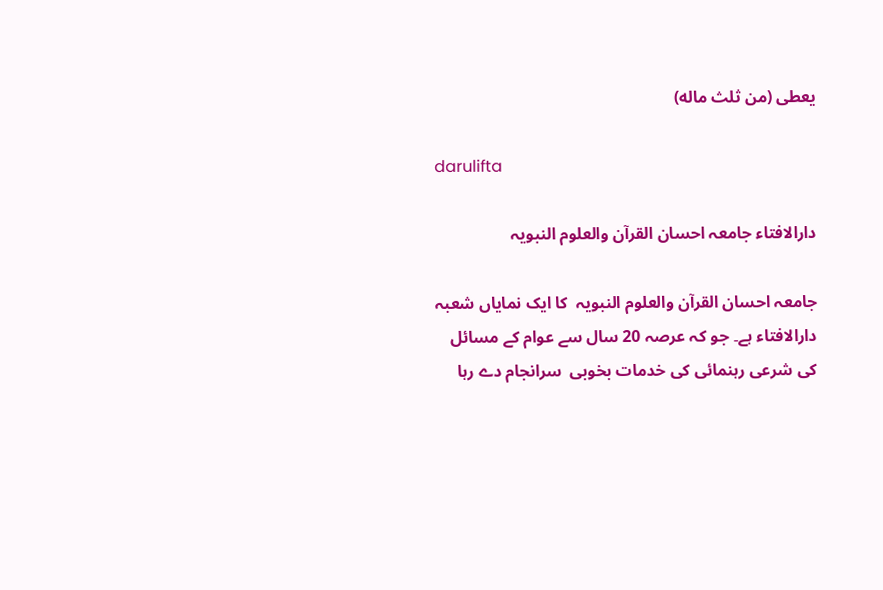يعطى (من ثلث ماله)

darulifta

دارالافتاء جامعہ احسان القرآن والعلوم النبویہ

جامعہ احسان القرآن والعلوم النبویہ  کا ایک نمایاں شعبہ دارالافتاء ہے۔ جو کہ عرصہ 20 سال سے عوام کے مسائل کی شرعی رہنمائی کی خدمات بخوبی  سرانجام دے رہا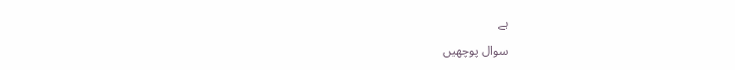ہے

سوال پوچھیں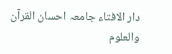دار الافتاء جامعہ احسان القرآن والعلوم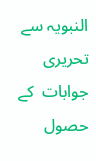النبویہ سے تحریری جوابات  کے حصول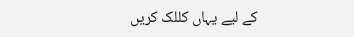کے لیے یہاں کللک کریں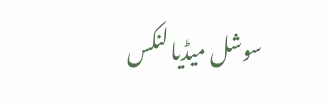سوشل میڈیا لنکس